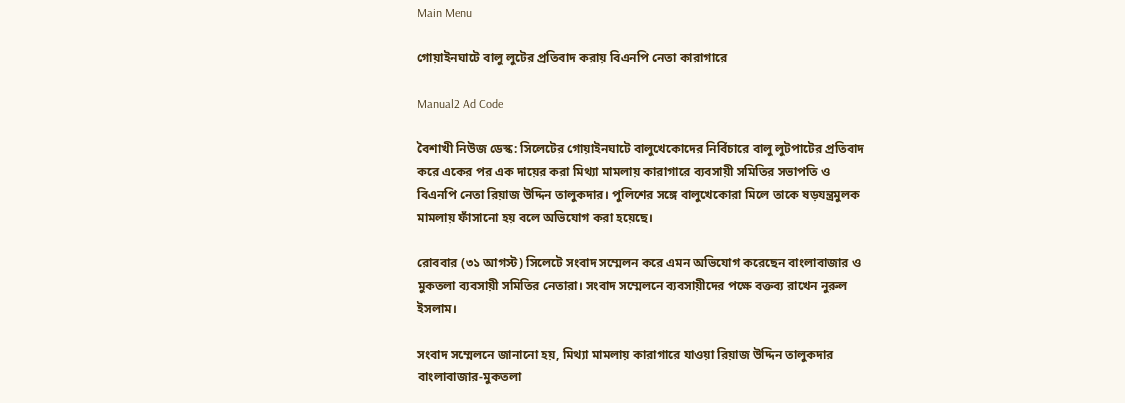Main Menu

গোয়াইনঘাটে বালু লুটের প্রতিবাদ করায় বিএনপি নেতা কারাগারে

Manual2 Ad Code

বৈশাখী নিউজ ডেস্ক: সিলেটের গোয়াইনঘাটে বালুখেকোদের নির্বিচারে বালু লুটপাটের প্রতিবাদ করে একের পর এক দায়ের করা মিথ্যা মামলায় কারাগারে ব্যবসায়ী সমিতির সভাপতি ও বিএনপি নেতা রিয়াজ উদ্দিন তালুকদার। পুলিশের সঙ্গে বালুখেকোরা মিলে তাকে ষড়যন্ত্রমুলক মামলায় ফাঁসানো হয় বলে অভিযোগ করা হয়েছে।

রোববার (৩১ আগস্ট) সিলেটে সংবাদ সম্মেলন করে এমন অভিযোগ করেছেন বাংলাবাজার ও মুকতলা ব্যবসায়ী সমিতির নেতারা। সংবাদ সম্মেলনে ব্যবসায়ীদের পক্ষে বক্তব্য রাখেন নুরুল ইসলাম।

সংবাদ সম্মেলনে জানানো হয়, মিথ্যা মামলায় কারাগারে যাওয়া রিয়াজ উদ্দিন তালুকদার বাংলাবাজার-মুকতলা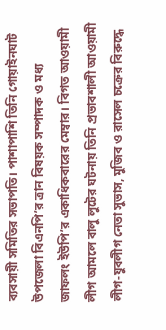ব্যবসায়ী সমিতির সভাপতি। পাশাপাশি তিনি গোয়াইনঘাট উপজেলা বিএনপি’র ত্রান বিষয়ক সম্পাদক ও মধ্য জাফলং ইউপি’র একাধিকবারের মেম্বার। বিগত আওয়ামী লীগ আমলে বালু লুটের ঘটনায় তিনি প্রভাবশালী আওয়ামী লীগ-যুবলীগ নেতা সুভাস, মুজিব ও রাসেল চক্রের বিরুদ্ধে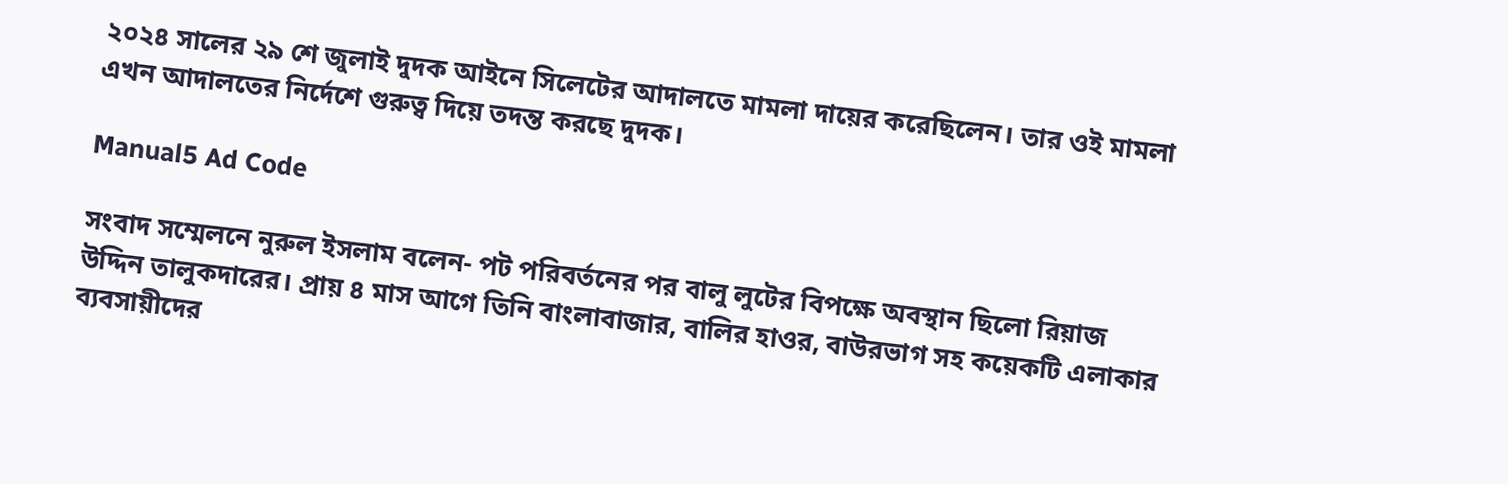২০২৪ সালের ২৯ শে জুলাই দুদক আইনে সিলেটের আদালতে মামলা দায়ের করেছিলেন। তার ওই মামলা এখন আদালতের নির্দেশে গুরুত্ব দিয়ে তদন্ত করছে দুদক।

Manual5 Ad Code

সংবাদ সম্মেলনে নুরুল ইসলাম বলেন- পট পরিবর্তনের পর বালু লুটের বিপক্ষে অবস্থান ছিলো রিয়াজ উদ্দিন তালুকদারের। প্রায় ৪ মাস আগে তিনি বাংলাবাজার, বালির হাওর, বাউরভাগ সহ কয়েকটি এলাকার ব্যবসায়ীদের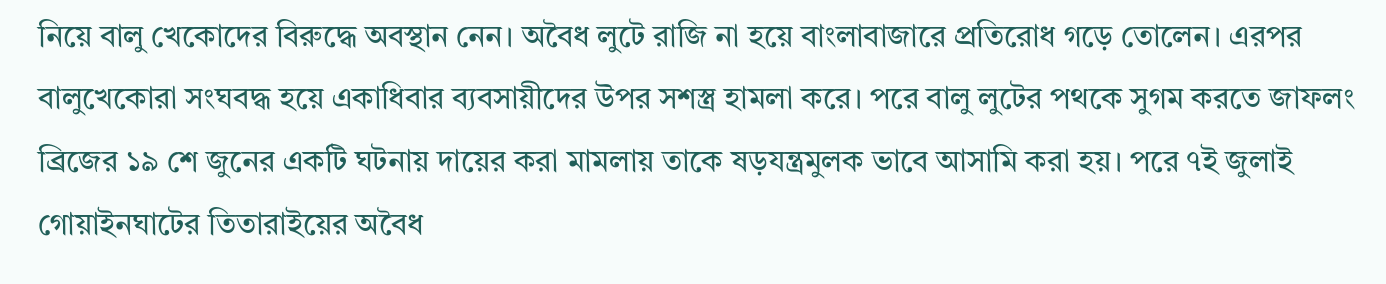নিয়ে বালু খেকোদের বিরুদ্ধে অবস্থান নেন। অবৈধ লুটে রাজি না হয়ে বাংলাবাজারে প্রতিরোধ গড়ে তোলেন। এরপর বালুখেকোরা সংঘবদ্ধ হয়ে একাধিবার ব্যবসায়ীদের উপর সশস্ত্র হামলা করে। পরে বালু লুটের পথকে সুগম করতে জাফলং ব্রিজের ১৯ শে জুনের একটি ঘটনায় দায়ের করা মামলায় তাকে ষড়যন্ত্রমুলক ভাবে আসামি করা হয়। পরে ৭ই জুলাই গোয়াইনঘাটের তিতারাইয়ের অবৈধ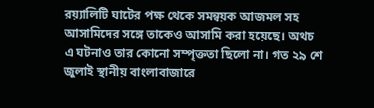রয়্যালিটি ঘাটের পক্ষ থেকে সমন্বয়ক আজমল সহ আসামিদের সঙ্গে তাকেও আসামি করা হয়েছে। অথচ এ ঘটনাও তার কোনো সম্পৃক্ততা ছিলো না। গত ২৯ শে জুলাই স্থানীয় বাংলাবাজারে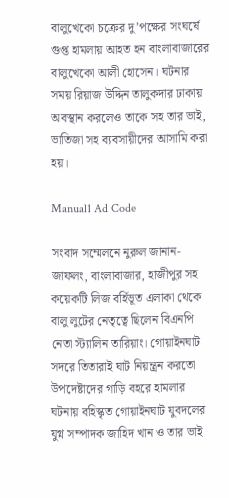বালুখেকো চক্রের দু’পক্ষের সংঘর্ষে গুপ্ত হামলায় আহত হন বাংলাবাজারের বালুখেকো আলী হোসেন। ঘটনার সময় রিয়াজ উদ্দিন তালুকদার ঢাকায় অবস্থান করলেও তাকে সহ তার ভাই, ভাতিজা সহ ব্যবসায়ীদের আসামি করা হয়।

Manual1 Ad Code

সংবাদ সম্মেলনে নুরুল জানান- জাফলং, বাংলাবাজার, হাজীপুর সহ কয়েকটি লিজ বর্হিভূত এলাকা থেকে বালু লুটের নেতৃত্বে ছিলেন বিএনপি নেতা স্ট্যালিন তারিয়াং। গোয়াইনঘাট সদরে তিতারাই ঘাট নিয়ন্ত্রন করতো উপদেষ্টাদের গাড়ি বহরে হামলার ঘটনায় বহিস্কৃত গোয়াইনঘাট যুবদলের যুগ্ন সম্পাদক জাহিদ খান ও তার ভাই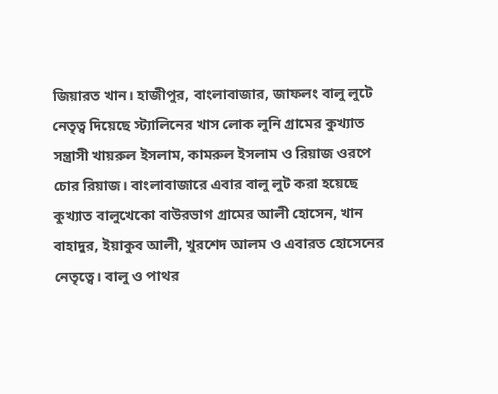জিয়ারত খান। হাজীপুর, বাংলাবাজার, জাফলং বালু লুটে নেতৃত্ব দিয়েছে স্ট্যালিনের খাস লোক লুনি গ্রামের কুখ্যাত সন্ত্রাসী খায়রুল ইসলাম, কামরুল ইসলাম ও রিয়াজ ওরপে চোর রিয়াজ। বাংলাবাজারে এবার বালু লুট করা হয়েছে কুখ্যাত বালুখেকো বাউরভাগ গ্রামের আলী হোসেন, খান বাহাদুর, ইয়াকুব আলী, খুরশেদ আলম ও এবারত হোসেনের নেতৃত্বে। বালু ও পাথর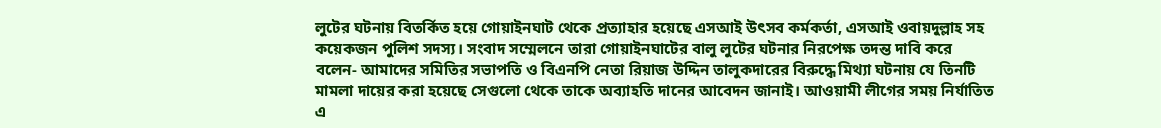লুটের ঘটনায় বিতর্কিত হয়ে গোয়াইনঘাট থেকে প্রত্যাহার হয়েছে এসআই উৎসব কর্মকর্তা, এসআই ওবায়দুল্লাহ সহ কয়েকজন পুলিশ সদস্য। সংবাদ সম্মেলনে তারা গোয়াইনঘাটের বালু লুটের ঘটনার নিরপেক্ষ তদন্ত দাবি করে বলেন- আমাদের সমিতির সভাপতি ও বিএনপি নেতা রিয়াজ উদ্দিন তালুকদারের বিরুদ্ধে মিথ্যা ঘটনায় যে তিনটি মামলা দায়ের করা হয়েছে সেগুলো থেকে তাকে অব্যাহতি দানের আবেদন জানাই। আওয়ামী লীগের সময় নির্যাতিত এ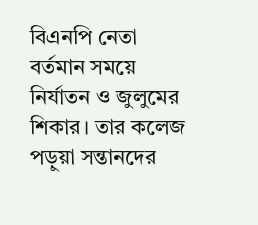বিএনপি নেতা বর্তমান সময়ে নির্যাতন ও জুলুমের শিকার। তার কলেজ পড়ুয়া সন্তানদের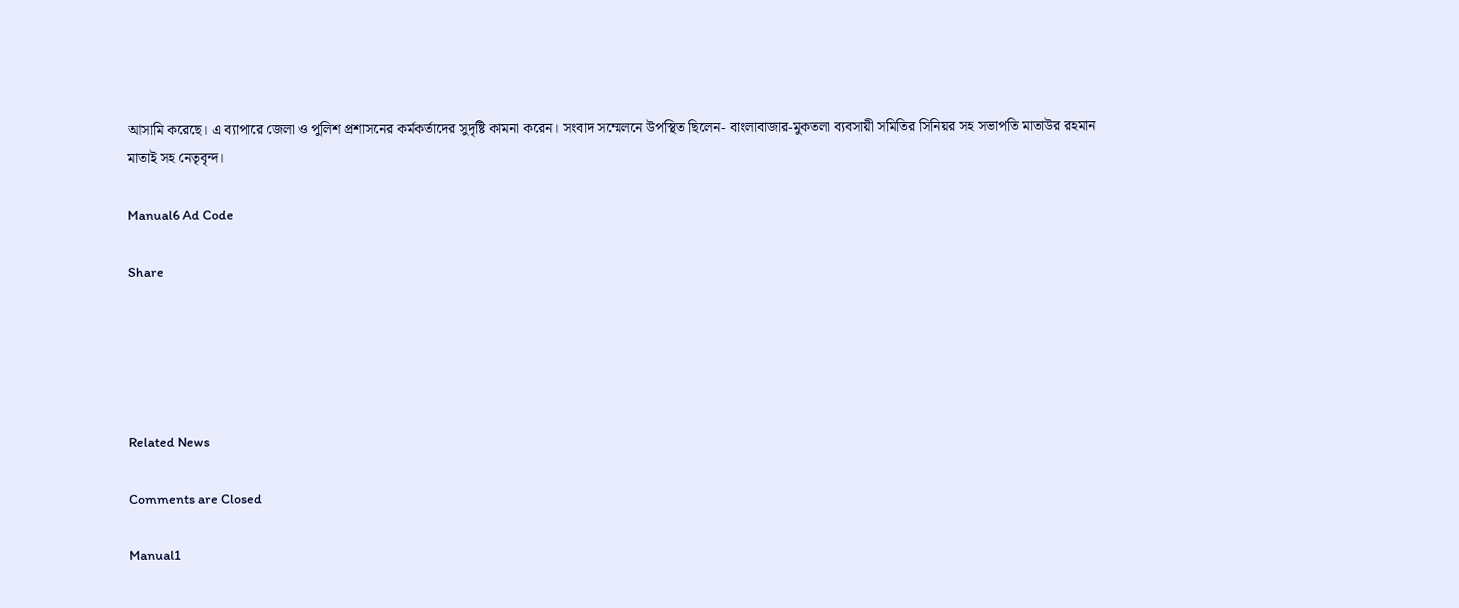আসামি করেছে। এ ব্যাপারে জেলা ও পুলিশ প্রশাসনের কর্মকর্তাদের সুদৃষ্টি কামনা করেন। সংবাদ সম্মেলনে উপস্থিত ছিলেন- বাংলাবাজার-মুকতলা ব্যবসায়ী সমিতির সিনিয়র সহ সভাপতি মাতাউর রহমান মাতাই সহ নেতৃবৃন্দ।

Manual6 Ad Code

Share





Related News

Comments are Closed

Manual1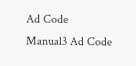Ad Code
Manual3 Ad Code